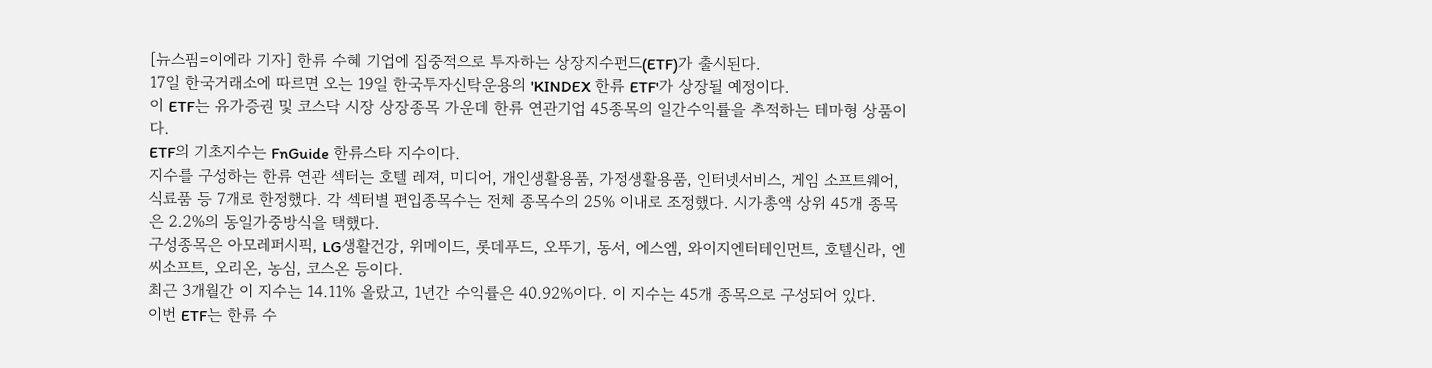[뉴스핌=이에라 기자] 한류 수혜 기업에 집중적으로 투자하는 상장지수펀드(ETF)가 출시된다.
17일 한국거래소에 따르면 오는 19일 한국투자신탁운용의 'KINDEX 한류 ETF'가 상장될 예정이다.
이 ETF는 유가증권 및 코스닥 시장 상장종목 가운데 한류 연관기업 45종목의 일간수익률을 추적하는 테마형 상품이다.
ETF의 기초지수는 FnGuide 한류스타 지수이다.
지수를 구성하는 한류 연관 섹터는 호텔 레져, 미디어, 개인생활용품, 가정생활용품, 인터넷서비스, 게임 소프트웨어, 식료품 등 7개로 한정했다. 각 섹터별 편입종목수는 전체 종목수의 25% 이내로 조정했다. 시가총액 상위 45개 종목은 2.2%의 동일가중방식을 택했다.
구성종목은 아모레퍼시픽, LG생활건강, 위메이드, 롯데푸드, 오뚜기, 동서, 에스엠, 와이지엔터테인먼트, 호텔신라, 엔씨소프트, 오리온, 농심, 코스온 등이다.
최근 3개월간 이 지수는 14.11% 올랐고, 1년간 수익률은 40.92%이다. 이 지수는 45개 종목으로 구성되어 있다.
이번 ETF는 한류 수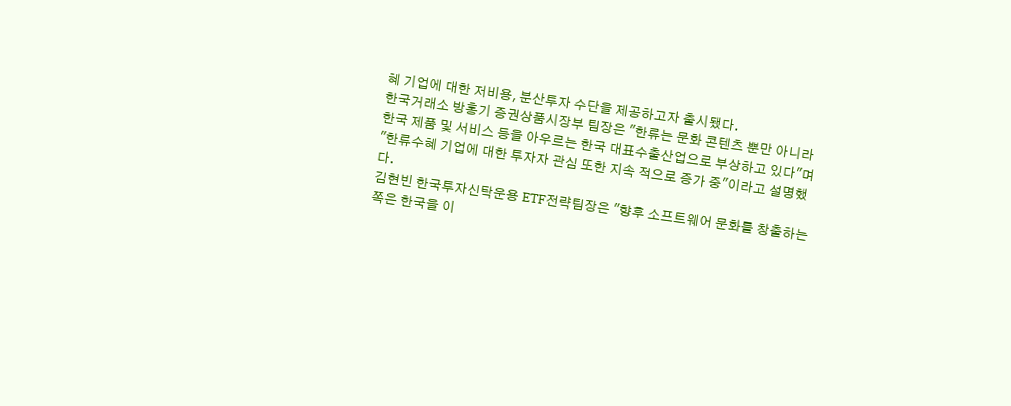혜 기업에 대한 저비용, 분산투자 수단을 제공하고자 출시됐다.
한국거래소 방홍기 증권상품시장부 팀장은 "한류는 문화 콘텐츠 뿐만 아니라 한국 제품 및 서비스 등을 아우르는 한국 대표수출산업으로 부상하고 있다"며 "한류수혜 기업에 대한 투자자 관심 또한 지속 적으로 증가 중"이라고 설명했다.
김현빈 한국투자신탁운용 ETF전략팀장은 "향후 소프트웨어 문화를 창출하는 쪽은 한국을 이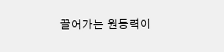끌어가는 원동력이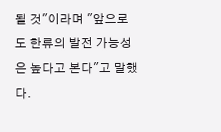될 것"이라며 "앞으로도 한류의 발전 가능성은 높다고 본다"고 말했다.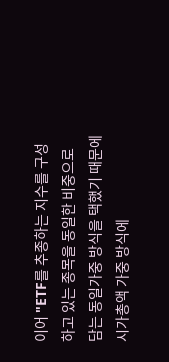이어 "ETF를 추종하는 지수를 구성하고 있는 종목을 동일한 비중으로 담는 동일가중 방식을 택했기 때문에 시가총액 가중 방식에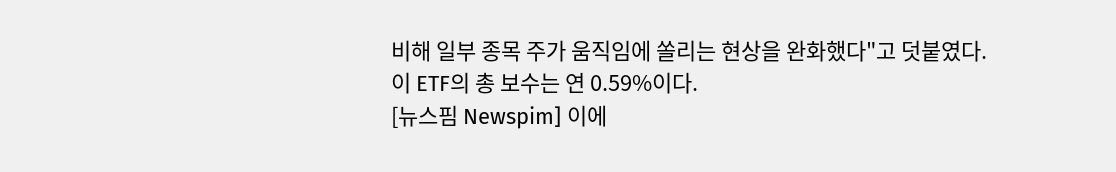비해 일부 종목 주가 움직임에 쏠리는 현상을 완화했다"고 덧붙였다.
이 ETF의 총 보수는 연 0.59%이다.
[뉴스핌 Newspim] 이에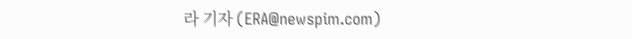라 기자 (ERA@newspim.com)